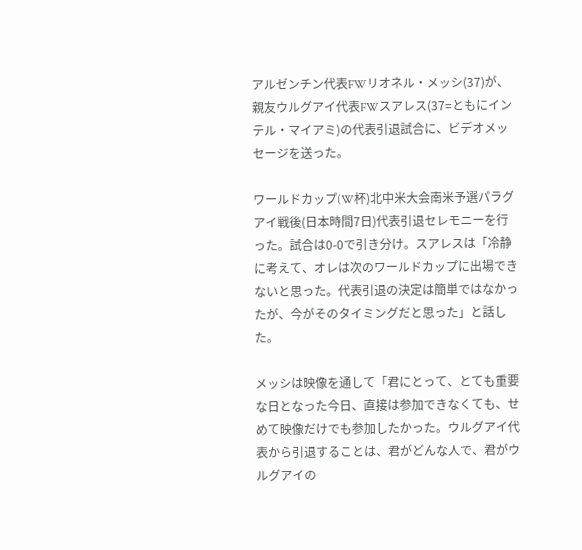アルゼンチン代表FWリオネル・メッシ(37)が、親友ウルグアイ代表FWスアレス(37=ともにインテル・マイアミ)の代表引退試合に、ビデオメッセージを送った。

ワールドカップ(W杯)北中米大会南米予選パラグアイ戦後(日本時間7日)代表引退セレモニーを行った。試合は0-0で引き分け。スアレスは「冷静に考えて、オレは次のワールドカップに出場できないと思った。代表引退の決定は簡単ではなかったが、今がそのタイミングだと思った」と話した。

メッシは映像を通して「君にとって、とても重要な日となった今日、直接は参加できなくても、せめて映像だけでも参加したかった。ウルグアイ代表から引退することは、君がどんな人で、君がウルグアイの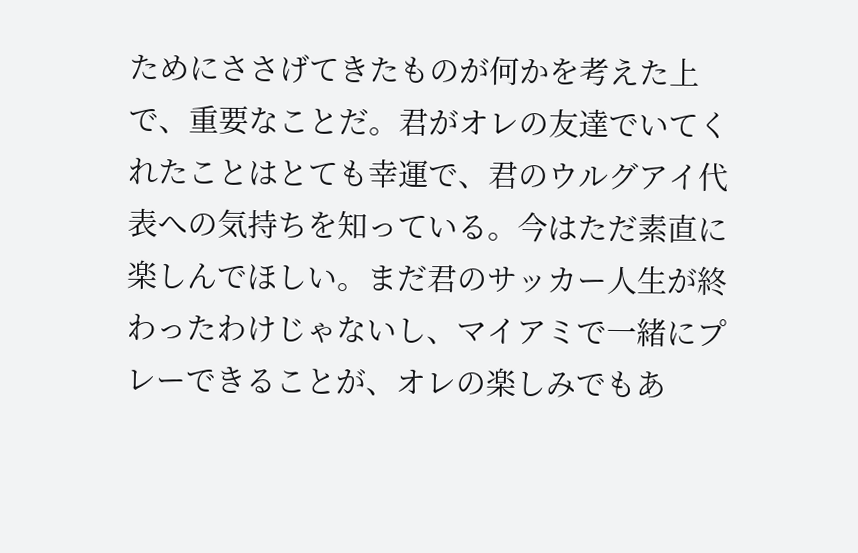ためにささげてきたものが何かを考えた上で、重要なことだ。君がオレの友達でいてくれたことはとても幸運で、君のウルグアイ代表への気持ちを知っている。今はただ素直に楽しんでほしい。まだ君のサッカー人生が終わったわけじゃないし、マイアミで一緒にプレーできることが、オレの楽しみでもあ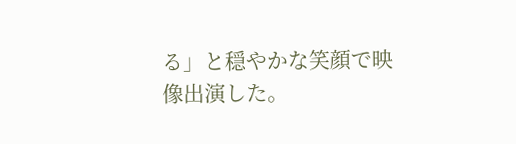る」と穏やかな笑顔で映像出演した。